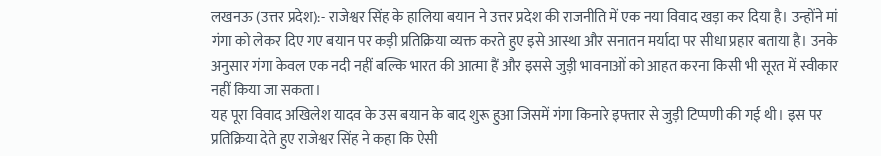लखनऊ (उत्तर प्रदेश):- राजेश्वर सिंह के हालिया बयान ने उत्तर प्रदेश की राजनीति में एक नया विवाद खड़ा कर दिया है। उन्होंने मां गंगा को लेकर दिए गए बयान पर कड़ी प्रतिक्रिया व्यक्त करते हुए इसे आस्था और सनातन मर्यादा पर सीधा प्रहार बताया है। उनके अनुसार गंगा केवल एक नदी नहीं बल्कि भारत की आत्मा हैं और इससे जुड़ी भावनाओं को आहत करना किसी भी सूरत में स्वीकार नहीं किया जा सकता।
यह पूरा विवाद अखिलेश यादव के उस बयान के बाद शुरू हुआ जिसमें गंगा किनारे इफ्तार से जुड़ी टिप्पणी की गई थी। इस पर प्रतिक्रिया देते हुए राजेश्वर सिंह ने कहा कि ऐसी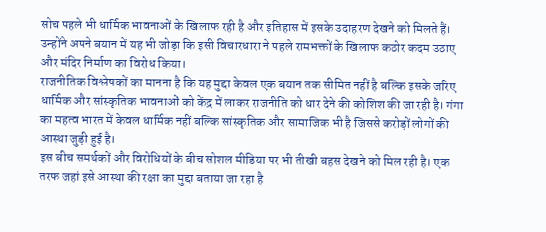सोच पहले भी धार्मिक भावनाओं के खिलाफ रही है और इतिहास में इसके उदाहरण देखने को मिलते हैं। उन्होंने अपने बयान में यह भी जोड़ा कि इसी विचारधारा ने पहले रामभक्तों के खिलाफ कठोर कदम उठाए और मंदिर निर्माण का विरोध किया।
राजनीतिक विश्लेषकों का मानना है कि यह मुद्दा केवल एक बयान तक सीमित नहीं है बल्कि इसके जरिए धार्मिक और सांस्कृतिक भावनाओं को केंद्र में लाकर राजनीति को धार देने की कोशिश की जा रही है। गंगा का महत्व भारत में केवल धार्मिक नहीं बल्कि सांस्कृतिक और सामाजिक भी है जिससे करोड़ों लोगों की आस्था जुड़ी हुई है।
इस बीच समर्थकों और विरोधियों के बीच सोशल मीडिया पर भी तीखी बहस देखने को मिल रही है। एक तरफ जहां इसे आस्था की रक्षा का मुद्दा बताया जा रहा है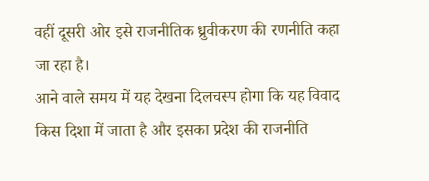वहीं दूसरी ओर इसे राजनीतिक ध्रुवीकरण की रणनीति कहा जा रहा है।
आने वाले समय में यह देखना दिलचस्प होगा कि यह विवाद किस दिशा में जाता है और इसका प्रदेश की राजनीति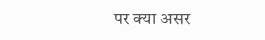पर क्या असर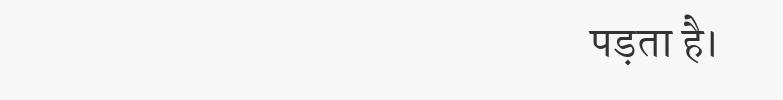पड़ता है।